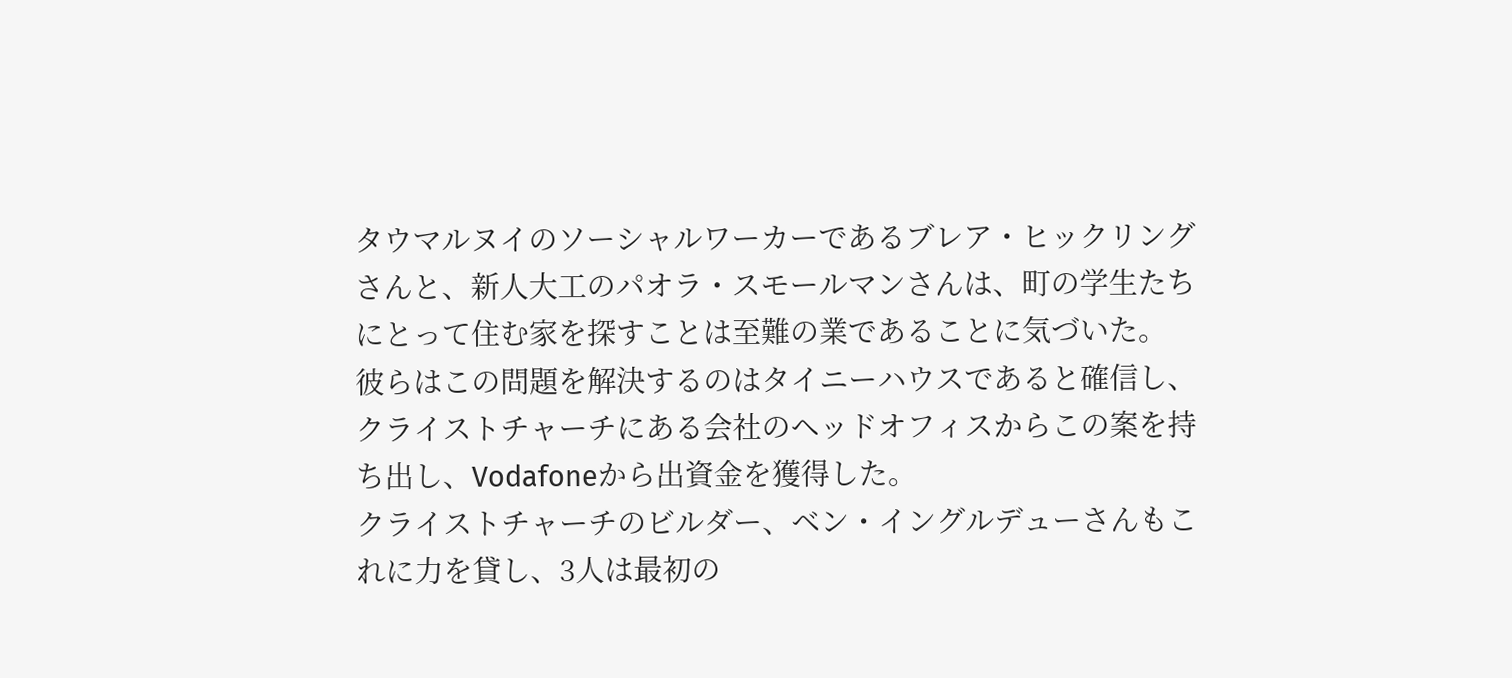タウマルヌイのソーシャルワーカーであるブレア・ヒックリングさんと、新人大工のパオラ・スモールマンさんは、町の学生たちにとって住む家を探すことは至難の業であることに気づいた。
彼らはこの問題を解決するのはタイニーハウスであると確信し、クライストチャーチにある会社のヘッドオフィスからこの案を持ち出し、Vodafoneから出資金を獲得した。
クライストチャーチのビルダー、ベン・イングルデューさんもこれに力を貸し、3人は最初の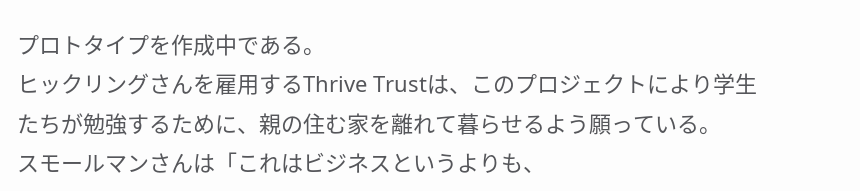プロトタイプを作成中である。
ヒックリングさんを雇用するThrive Trustは、このプロジェクトにより学生たちが勉強するために、親の住む家を離れて暮らせるよう願っている。
スモールマンさんは「これはビジネスというよりも、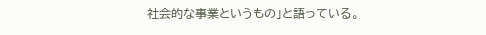社会的な事業というもの」と語っている。